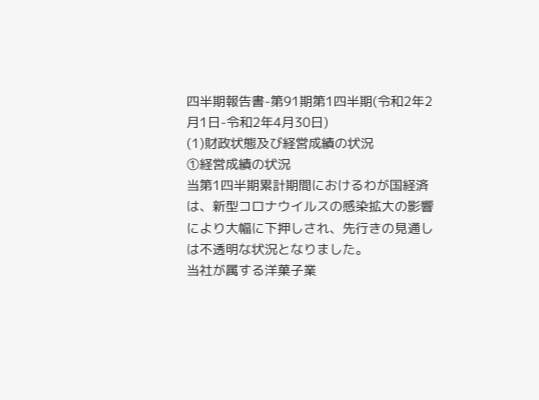四半期報告書-第91期第1四半期(令和2年2月1日-令和2年4月30日)
(1)財政状態及び経営成績の状況
①経営成績の状況
当第1四半期累計期間におけるわが国経済は、新型コロナウイルスの感染拡大の影響により大幅に下押しされ、先行きの見通しは不透明な状況となりました。
当社が属する洋菓子業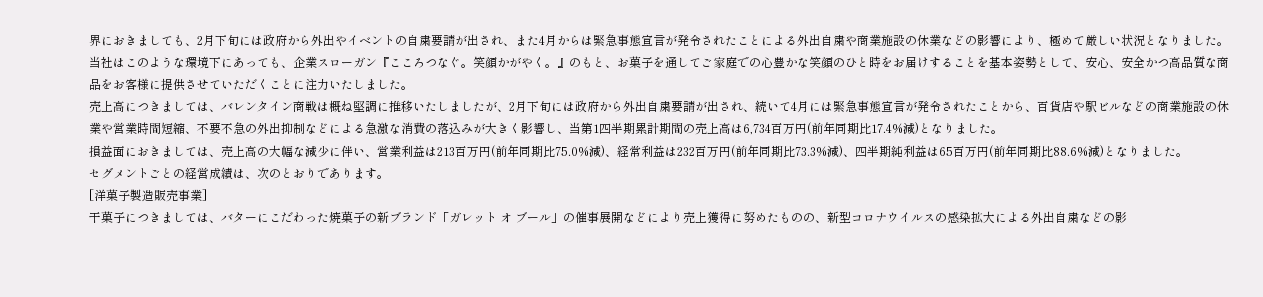界におきましても、2月下旬には政府から外出やイベントの自粛要請が出され、また4月からは緊急事態宣言が発令されたことによる外出自粛や商業施設の休業などの影響により、極めて厳しい状況となりました。
当社はこのような環境下にあっても、企業スローガン『こころつなぐ。笑顔かがやく。』のもと、お菓子を通してご家庭での心豊かな笑顔のひと時をお届けすることを基本姿勢として、安心、安全かつ高品質な商品をお客様に提供させていただくことに注力いたしました。
売上高につきましては、バレンタイン商戦は概ね堅調に推移いたしましたが、2月下旬には政府から外出自粛要請が出され、続いて4月には緊急事態宣言が発令されたことから、百貨店や駅ビルなどの商業施設の休業や営業時間短縮、不要不急の外出抑制などによる急激な消費の落込みが大きく影響し、当第1四半期累計期間の売上高は6,734百万円(前年同期比17.4%減)となりました。
損益面におきましては、売上高の大幅な減少に伴い、営業利益は213百万円(前年同期比75.0%減)、経常利益は232百万円(前年同期比73.3%減)、四半期純利益は65百万円(前年同期比88.6%減)となりました。
セグメントごとの経営成績は、次のとおりであります。
[洋菓子製造販売事業]
干菓子につきましては、バターにこだわった焼菓子の新ブランド「ガレット オ ブール」の催事展開などにより売上獲得に努めたものの、新型コロナウイルスの感染拡大による外出自粛などの影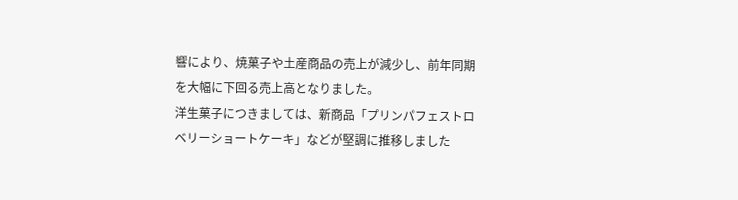響により、焼菓子や土産商品の売上が減少し、前年同期を大幅に下回る売上高となりました。
洋生菓子につきましては、新商品「プリンパフェストロベリーショートケーキ」などが堅調に推移しました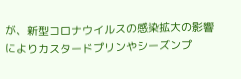が、新型コロナウイルスの感染拡大の影響によりカスタードプリンやシーズンプ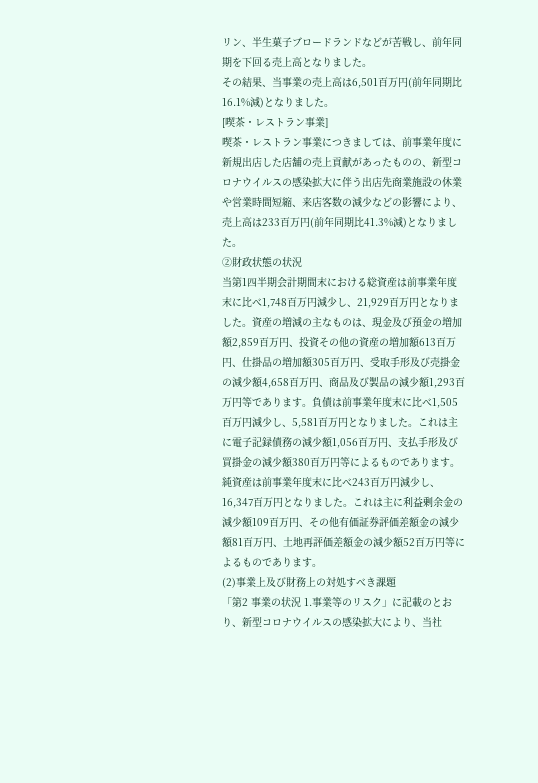リン、半生菓子ブロードランドなどが苦戦し、前年同期を下回る売上高となりました。
その結果、当事業の売上高は6,501百万円(前年同期比16.1%減)となりました。
[喫茶・レストラン事業]
喫茶・レストラン事業につきましては、前事業年度に新規出店した店舗の売上貢献があったものの、新型コロナウイルスの感染拡大に伴う出店先商業施設の休業や営業時間短縮、来店客数の減少などの影響により、売上高は233百万円(前年同期比41.3%減)となりました。
②財政状態の状況
当第1四半期会計期間末における総資産は前事業年度末に比べ1,748百万円減少し、21,929百万円となりました。資産の増減の主なものは、現金及び預金の増加額2,859百万円、投資その他の資産の増加額613百万円、仕掛品の増加額305百万円、受取手形及び売掛金の減少額4,658百万円、商品及び製品の減少額1,293百万円等であります。負債は前事業年度末に比べ1,505百万円減少し、5,581百万円となりました。これは主に電子記録債務の減少額1,056百万円、支払手形及び買掛金の減少額380百万円等によるものであります。純資産は前事業年度末に比べ243百万円減少し、16,347百万円となりました。これは主に利益剰余金の減少額109百万円、その他有価証券評価差額金の減少額81百万円、土地再評価差額金の減少額52百万円等によるものであります。
(2)事業上及び財務上の対処すべき課題
「第2 事業の状況 1.事業等のリスク」に記載のとおり、新型コロナウイルスの感染拡大により、当社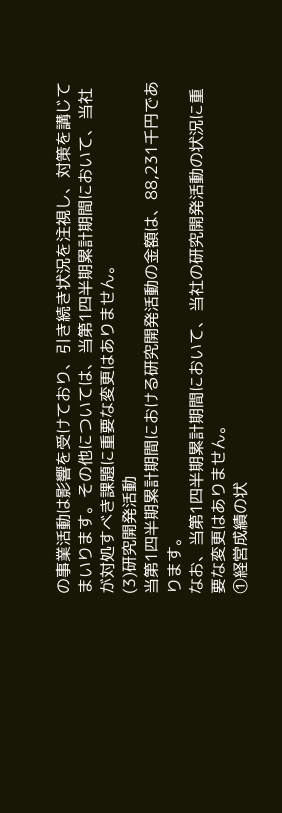の事業活動は影響を受けており、引き続き状況を注視し、対策を講じてまいります。その他については、当第1四半期累計期間において、当社が対処すべき課題に重要な変更はありません。
(3)研究開発活動
当第1四半期累計期間における研究開発活動の金額は、88,231千円であります。
なお、当第1四半期累計期間において、当社の研究開発活動の状況に重要な変更はありません。
①経営成績の状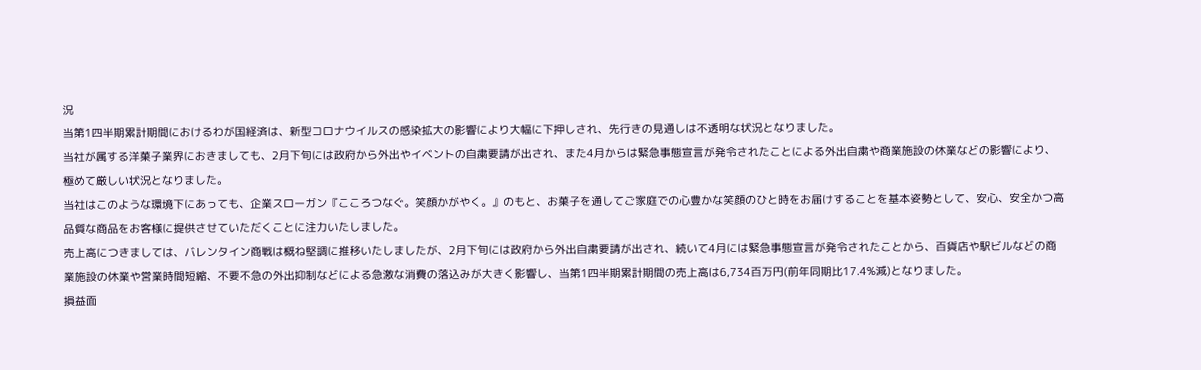況
当第1四半期累計期間におけるわが国経済は、新型コロナウイルスの感染拡大の影響により大幅に下押しされ、先行きの見通しは不透明な状況となりました。
当社が属する洋菓子業界におきましても、2月下旬には政府から外出やイベントの自粛要請が出され、また4月からは緊急事態宣言が発令されたことによる外出自粛や商業施設の休業などの影響により、極めて厳しい状況となりました。
当社はこのような環境下にあっても、企業スローガン『こころつなぐ。笑顔かがやく。』のもと、お菓子を通してご家庭での心豊かな笑顔のひと時をお届けすることを基本姿勢として、安心、安全かつ高品質な商品をお客様に提供させていただくことに注力いたしました。
売上高につきましては、バレンタイン商戦は概ね堅調に推移いたしましたが、2月下旬には政府から外出自粛要請が出され、続いて4月には緊急事態宣言が発令されたことから、百貨店や駅ビルなどの商業施設の休業や営業時間短縮、不要不急の外出抑制などによる急激な消費の落込みが大きく影響し、当第1四半期累計期間の売上高は6,734百万円(前年同期比17.4%減)となりました。
損益面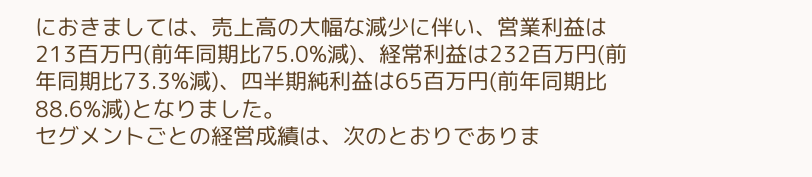におきましては、売上高の大幅な減少に伴い、営業利益は213百万円(前年同期比75.0%減)、経常利益は232百万円(前年同期比73.3%減)、四半期純利益は65百万円(前年同期比88.6%減)となりました。
セグメントごとの経営成績は、次のとおりでありま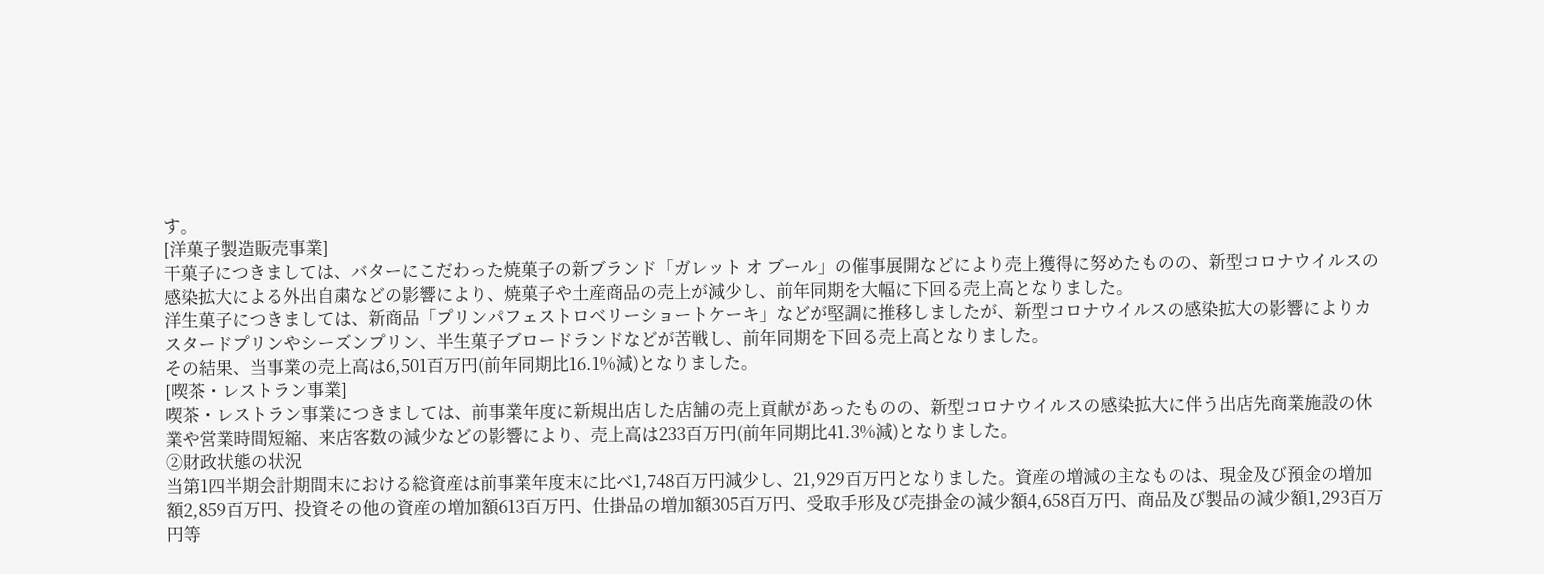す。
[洋菓子製造販売事業]
干菓子につきましては、バターにこだわった焼菓子の新ブランド「ガレット オ ブール」の催事展開などにより売上獲得に努めたものの、新型コロナウイルスの感染拡大による外出自粛などの影響により、焼菓子や土産商品の売上が減少し、前年同期を大幅に下回る売上高となりました。
洋生菓子につきましては、新商品「プリンパフェストロベリーショートケーキ」などが堅調に推移しましたが、新型コロナウイルスの感染拡大の影響によりカスタードプリンやシーズンプリン、半生菓子ブロードランドなどが苦戦し、前年同期を下回る売上高となりました。
その結果、当事業の売上高は6,501百万円(前年同期比16.1%減)となりました。
[喫茶・レストラン事業]
喫茶・レストラン事業につきましては、前事業年度に新規出店した店舗の売上貢献があったものの、新型コロナウイルスの感染拡大に伴う出店先商業施設の休業や営業時間短縮、来店客数の減少などの影響により、売上高は233百万円(前年同期比41.3%減)となりました。
②財政状態の状況
当第1四半期会計期間末における総資産は前事業年度末に比べ1,748百万円減少し、21,929百万円となりました。資産の増減の主なものは、現金及び預金の増加額2,859百万円、投資その他の資産の増加額613百万円、仕掛品の増加額305百万円、受取手形及び売掛金の減少額4,658百万円、商品及び製品の減少額1,293百万円等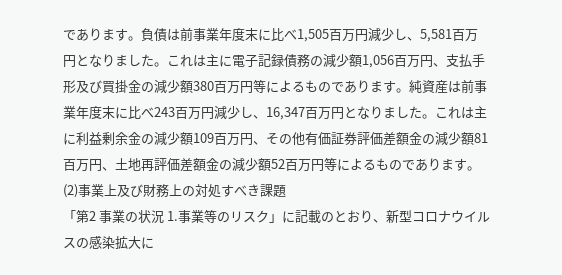であります。負債は前事業年度末に比べ1,505百万円減少し、5,581百万円となりました。これは主に電子記録債務の減少額1,056百万円、支払手形及び買掛金の減少額380百万円等によるものであります。純資産は前事業年度末に比べ243百万円減少し、16,347百万円となりました。これは主に利益剰余金の減少額109百万円、その他有価証券評価差額金の減少額81百万円、土地再評価差額金の減少額52百万円等によるものであります。
(2)事業上及び財務上の対処すべき課題
「第2 事業の状況 1.事業等のリスク」に記載のとおり、新型コロナウイルスの感染拡大に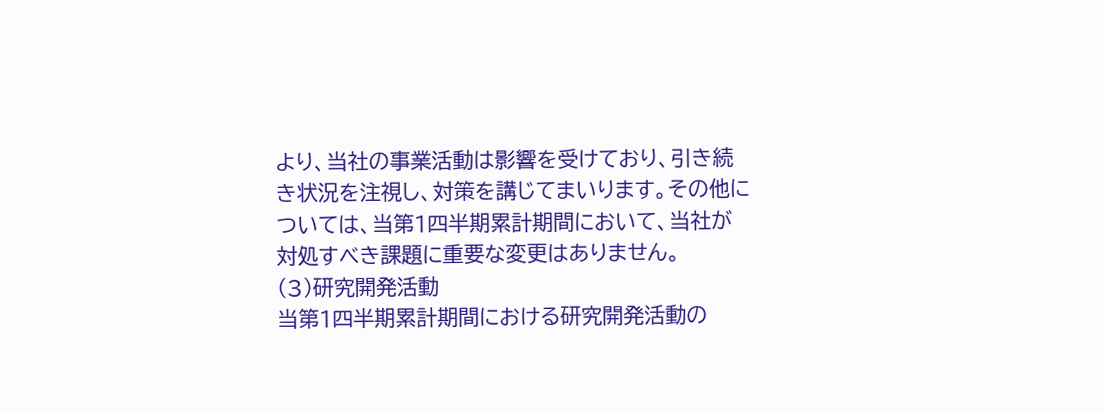より、当社の事業活動は影響を受けており、引き続き状況を注視し、対策を講じてまいります。その他については、当第1四半期累計期間において、当社が対処すべき課題に重要な変更はありません。
(3)研究開発活動
当第1四半期累計期間における研究開発活動の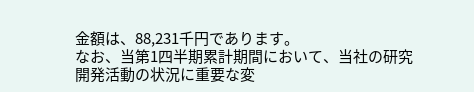金額は、88,231千円であります。
なお、当第1四半期累計期間において、当社の研究開発活動の状況に重要な変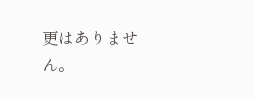更はありません。